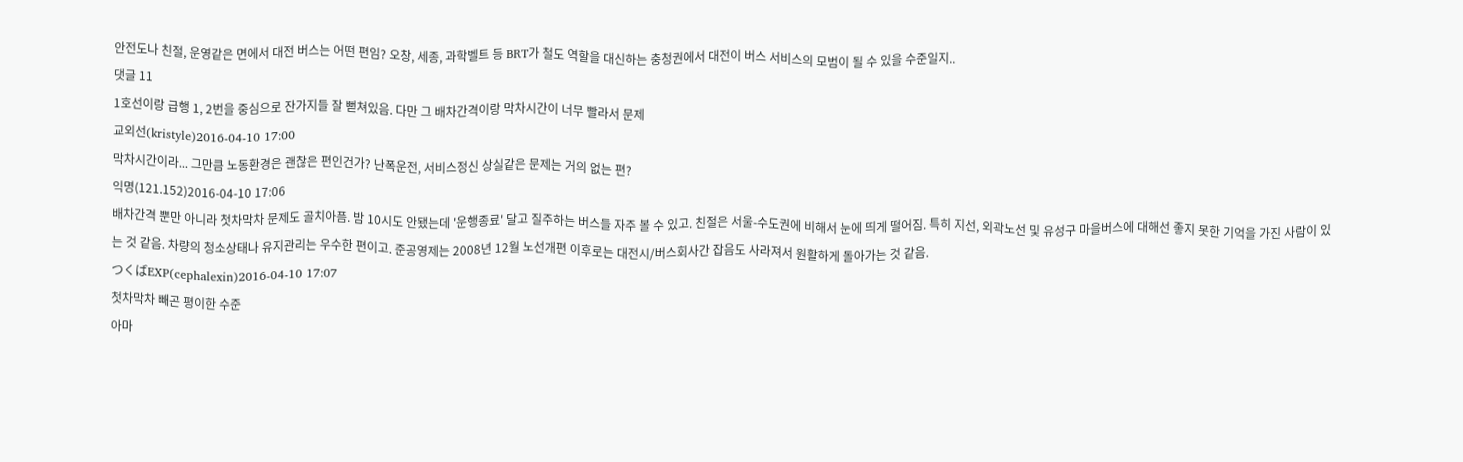안전도나 친절, 운영같은 면에서 대전 버스는 어떤 편임? 오창, 세종, 과학벨트 등 BRT가 철도 역할을 대신하는 충청권에서 대전이 버스 서비스의 모범이 될 수 있을 수준일지..
댓글 11
1호선이랑 급행 1, 2번을 중심으로 잔가지들 잘 뻗쳐있음. 다만 그 배차간격이랑 막차시간이 너무 빨라서 문제
교외선(kristyle)2016-04-10 17:00
막차시간이라... 그만큼 노동환경은 괜찮은 편인건가? 난폭운전, 서비스정신 상실같은 문제는 거의 없는 편?
익명(121.152)2016-04-10 17:06
배차간격 뿐만 아니라 첫차막차 문제도 골치아픔. 밤 10시도 안됐는데 '운행종료' 달고 질주하는 버스들 자주 볼 수 있고. 친절은 서울-수도권에 비해서 눈에 띄게 떨어짐. 특히 지선, 외곽노선 및 유성구 마을버스에 대해선 좋지 못한 기억을 가진 사람이 있는 것 같음. 차량의 청소상태나 유지관리는 우수한 편이고. 준공영제는 2008년 12월 노선개편 이후로는 대전시/버스회사간 잡음도 사라져서 원활하게 돌아가는 것 같음.
つくばEXP(cephalexin)2016-04-10 17:07
첫차막차 빼곤 평이한 수준
아마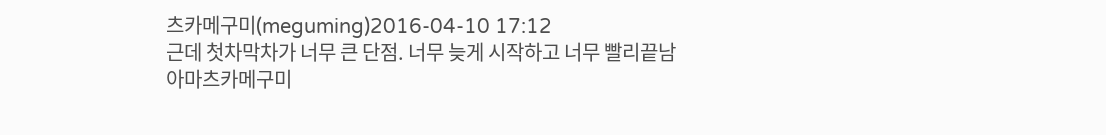츠카메구미(meguming)2016-04-10 17:12
근데 첫차막차가 너무 큰 단점. 너무 늦게 시작하고 너무 빨리끝남
아마츠카메구미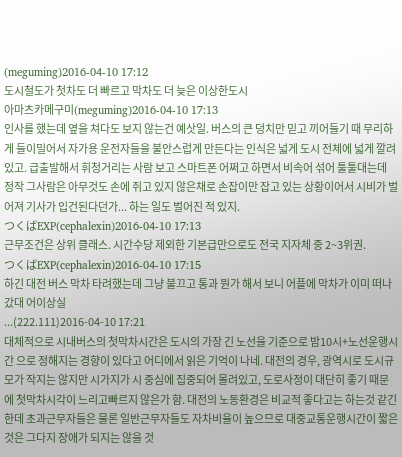(meguming)2016-04-10 17:12
도시철도가 첫차도 더 빠르고 막차도 더 늦은 이상한도시
아마츠카메구미(meguming)2016-04-10 17:13
인사를 했는데 옆을 쳐다도 보지 않는건 예삿일. 버스의 큰 덩치만 믿고 끼어들기 때 무리하게 들이밀어서 자가용 운전자들을 불안스럽게 만든다는 인식은 넓게 도시 전체에 넓게 깔려 있고. 급출발해서 휘청거리는 사람 보고 스마트폰 어쩌고 하면서 비속어 섞어 툴툴대는데 정작 그사람은 아무것도 손에 쥐고 있지 않은채로 손잡이만 잡고 있는 상황이어서 시비가 벌어져 기사가 입건된다던가... 하는 일도 벌어진 적 있지.
つくばEXP(cephalexin)2016-04-10 17:13
근무조건은 상위 클래스. 시간수당 제외한 기본급만으로도 전국 지자체 중 2~3위권.
つくばEXP(cephalexin)2016-04-10 17:15
하긴 대전 버스 막차 타려했는데 그냥 불끄고 통과 뭔가 해서 보니 어플에 막차가 이미 떠나갔대 어이상실
...(222.111)2016-04-10 17:21
대체적으로 시내버스의 첫막차시간은 도시의 가장 긴 노선을 기준으로 밤10시+노선운행시간 으로 정해지는 경향이 있다고 어디에서 읽은 기억이 나네. 대전의 경우, 광역시로 도시규모가 작지는 않지만 시가지가 시 중심에 집중되어 몰려있고, 도로사정이 대단히 좋기 때문에 첫막차시각이 느리고빠르지 않은가 함. 대전의 노동환경은 비교적 좋다고는 하는것 같긴한데 초과근무자들은 물론 일반근무자들도 자차비율이 높으므로 대중교통운행시간이 짧은 것은 그다지 장애가 되지는 않을 것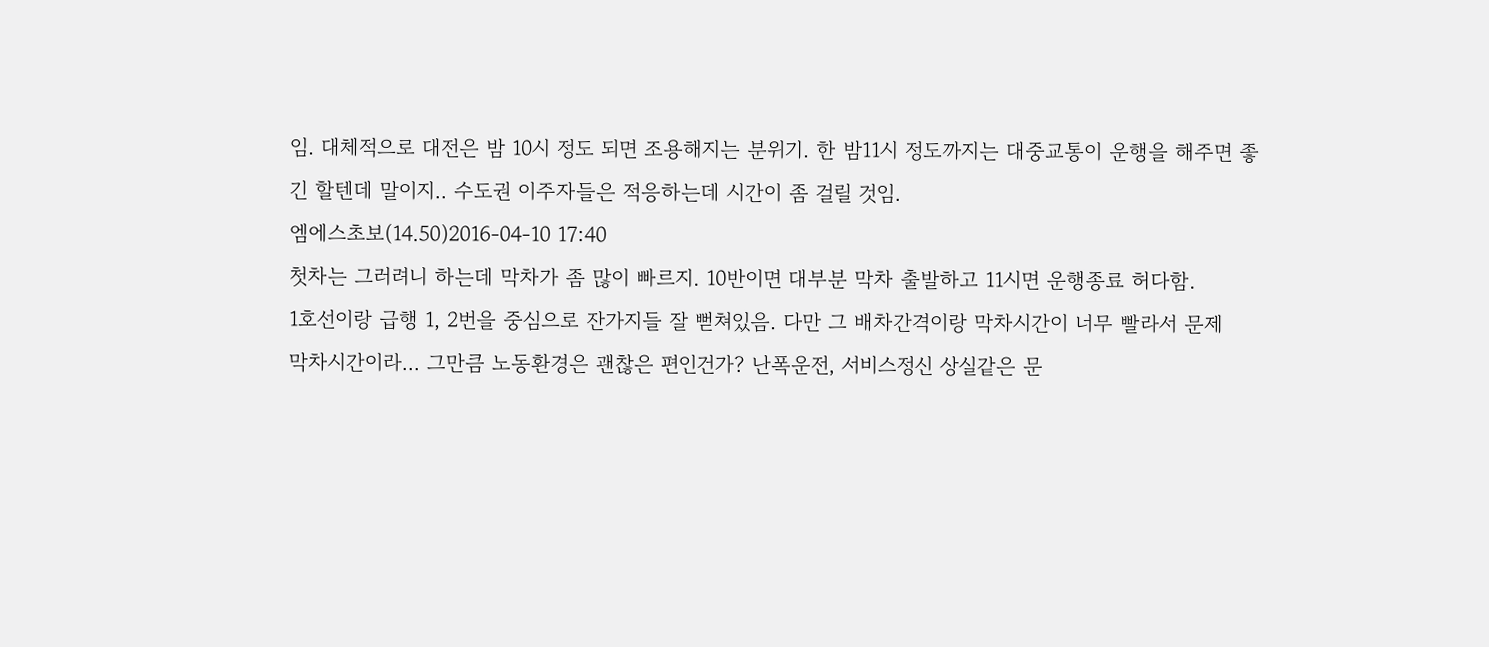임. 대체적으로 대전은 밤 10시 정도 되면 조용해지는 분위기. 한 밤11시 정도까지는 대중교통이 운행을 해주면 좋긴 할텐데 말이지.. 수도권 이주자들은 적응하는데 시간이 좀 걸릴 것임.
엠에스초보(14.50)2016-04-10 17:40
첫차는 그러려니 하는데 막차가 좀 많이 빠르지. 10반이면 대부분 막차 출발하고 11시면 운행종료 허다함.
1호선이랑 급행 1, 2번을 중심으로 잔가지들 잘 뻗쳐있음. 다만 그 배차간격이랑 막차시간이 너무 빨라서 문제
막차시간이라... 그만큼 노동환경은 괜찮은 편인건가? 난폭운전, 서비스정신 상실같은 문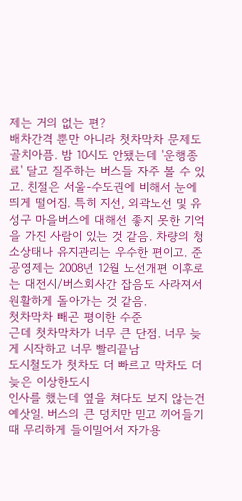제는 거의 없는 편?
배차간격 뿐만 아니라 첫차막차 문제도 골치아픔. 밤 10시도 안됐는데 '운행종료' 달고 질주하는 버스들 자주 볼 수 있고. 친절은 서울-수도권에 비해서 눈에 띄게 떨어짐. 특히 지선, 외곽노선 및 유성구 마을버스에 대해선 좋지 못한 기억을 가진 사람이 있는 것 같음. 차량의 청소상태나 유지관리는 우수한 편이고. 준공영제는 2008년 12월 노선개편 이후로는 대전시/버스회사간 잡음도 사라져서 원활하게 돌아가는 것 같음.
첫차막차 빼곤 평이한 수준
근데 첫차막차가 너무 큰 단점. 너무 늦게 시작하고 너무 빨리끝남
도시철도가 첫차도 더 빠르고 막차도 더 늦은 이상한도시
인사를 했는데 옆을 쳐다도 보지 않는건 예삿일. 버스의 큰 덩치만 믿고 끼어들기 때 무리하게 들이밀어서 자가용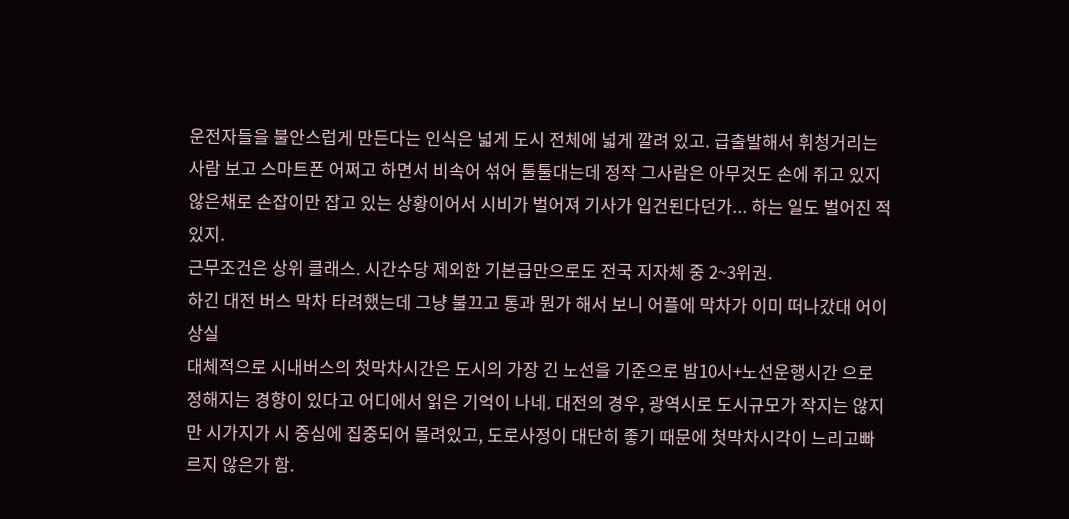운전자들을 불안스럽게 만든다는 인식은 넓게 도시 전체에 넓게 깔려 있고. 급출발해서 휘청거리는 사람 보고 스마트폰 어쩌고 하면서 비속어 섞어 툴툴대는데 정작 그사람은 아무것도 손에 쥐고 있지 않은채로 손잡이만 잡고 있는 상황이어서 시비가 벌어져 기사가 입건된다던가... 하는 일도 벌어진 적 있지.
근무조건은 상위 클래스. 시간수당 제외한 기본급만으로도 전국 지자체 중 2~3위권.
하긴 대전 버스 막차 타려했는데 그냥 불끄고 통과 뭔가 해서 보니 어플에 막차가 이미 떠나갔대 어이상실
대체적으로 시내버스의 첫막차시간은 도시의 가장 긴 노선을 기준으로 밤10시+노선운행시간 으로 정해지는 경향이 있다고 어디에서 읽은 기억이 나네. 대전의 경우, 광역시로 도시규모가 작지는 않지만 시가지가 시 중심에 집중되어 몰려있고, 도로사정이 대단히 좋기 때문에 첫막차시각이 느리고빠르지 않은가 함.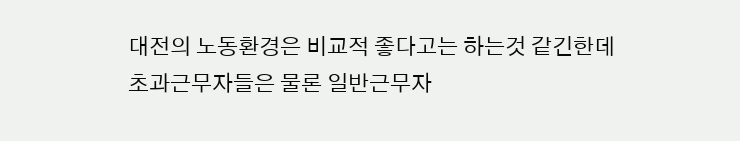대전의 노동환경은 비교적 좋다고는 하는것 같긴한데 초과근무자들은 물론 일반근무자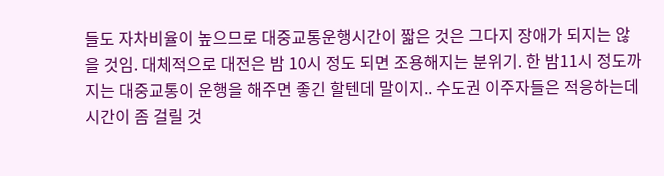들도 자차비율이 높으므로 대중교통운행시간이 짧은 것은 그다지 장애가 되지는 않을 것임. 대체적으로 대전은 밤 10시 정도 되면 조용해지는 분위기. 한 밤11시 정도까지는 대중교통이 운행을 해주면 좋긴 할텐데 말이지.. 수도권 이주자들은 적응하는데 시간이 좀 걸릴 것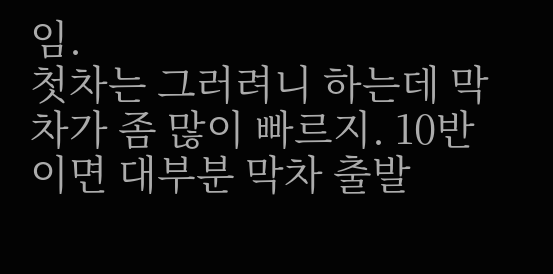임.
첫차는 그러려니 하는데 막차가 좀 많이 빠르지. 10반이면 대부분 막차 출발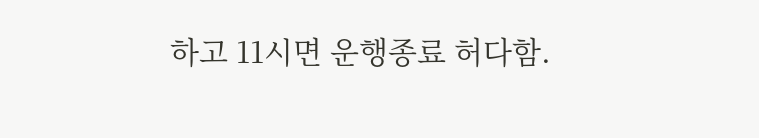하고 11시면 운행종료 허다함.